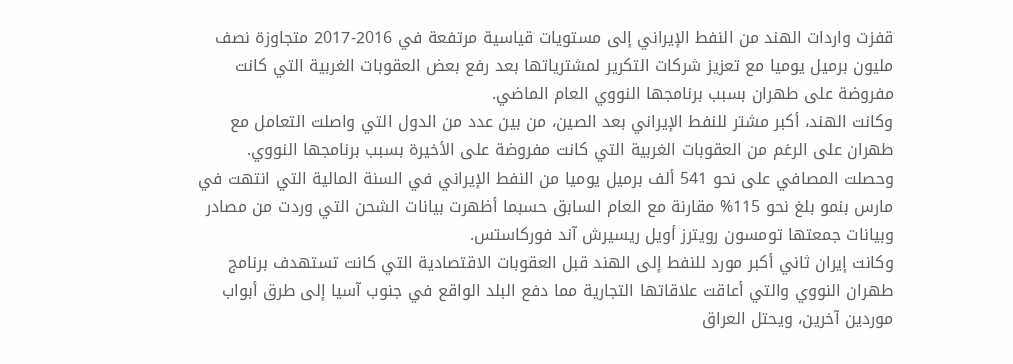قفزت واردات الهند من النفط الإيراني إلى مستويات قياسية مرتفعة في 2016-2017 متجاوزة نصف مليون برميل يوميا مع تعزيز شركات التكرير لمشترياتها بعد رفع بعض العقوبات الغربية التي كانت مفروضة على طهران بسبب برنامجها النووي العام الماضي.
وكانت الهند، أكبر مشتر للنفط الإيراني بعد الصين، من بين عدد من الدول التي واصلت التعامل مع طهران على الرغم من العقوبات الغربية التي كانت مفروضة على الأخيرة بسبب برنامجها النووي.
وحصلت المصافي على نحو 541 ألف برميل يوميا من النفط الإيراني في السنة المالية التي انتهت في مارس بنمو بلغ نحو 115% مقارنة مع العام السابق حسبما أظهرت بيانات الشحن التي وردت من مصادر وبيانات جمعتها تومسون رويترز أويل ريسيرش آند فوركاستس.
وكانت إيران ثاني أكبر مورد للنفط إلى الهند قبل العقوبات الاقتصادية التي كانت تستهدف برنامج طهران النووي والتي أعاقت علاقاتها التجارية مما دفع البلد الواقع في جنوب آسيا إلى طرق أبواب موردين آخرين، ويحتل العراق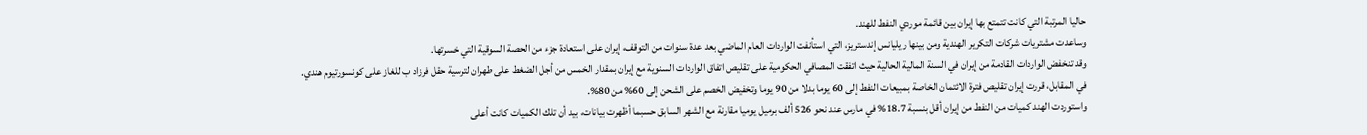حاليا المرتبة التي كانت تتمتع بها إيران بين قائمة موردي النفط للهند.
وساعدت مشتريات شركات التكرير الهندية ومن بينها ريليانس إندستريز، التي استأنفت الواردات العام الماضي بعد عدة سنوات من التوقف، إيران على استعادة جزء من الحصة السوقية التي خسرتها.
وقد تنخفض الواردات القادمة من إيران في السنة المالية الحالية حيث اتفقت المصافي الحكومية على تقليص اتفاق الواردات السنوية مع إيران بمقدار الخمس من أجل الضغط على طهران لترسية حقل فرزاد ب للغاز على كونسورتيوم هندي.
في المقابل، قررت إيران تقليص فترة الائتمان الخاصة بمبيعات النفط إلى 60 يوما بدلا من 90 يوما وتخفيض الخصم على الشحن إلى 60% من 80%.
واستوردت الهند كميات من النفط من إيران أقل بنسبة 18.7% في مارس عند نحو 526 ألف برميل يوميا مقارنة مع الشهر السابق حسبما أظهرت بيانات، بيد أن تلك الكميات كانت أعلى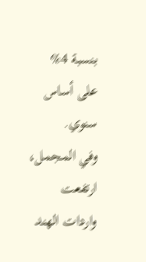بنسبة 4% على أساس سنوي.
وفي المجمل، ارتفعت واردات الهند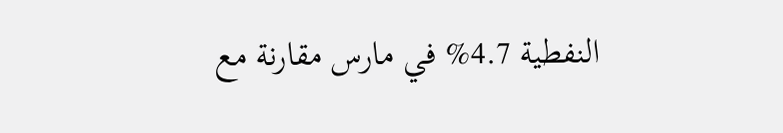النفطية 4.7% في مارس مقارنة مع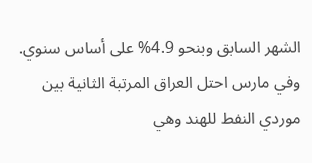الشهر السابق وبنحو 4.9% على أساس سنوي.
وفي مارس احتل العراق المرتبة الثانية بين موردي النفط للهند وهي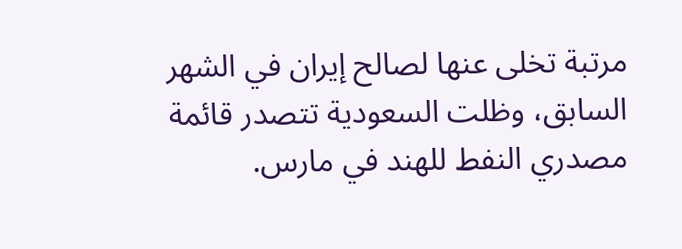مرتبة تخلى عنها لصالح إيران في الشهر السابق، وظلت السعودية تتصدر قائمة مصدري النفط للهند في مارس.